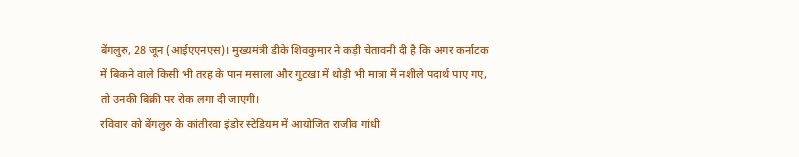बेंगलुरु, 28 जून (आईएएनएस)। मुख्यमंत्री डीके शिवकुमार ने कड़ी चेतावनी दी है कि अगर कर्नाटक में बिकने वाले किसी भी तरह के पान मसाला और गुटखा में थोड़ी भी मात्रा में नशीले पदार्थ पाए गए, तो उनकी बिक्री पर रोक लगा दी जाएगी।
रविवार को बेंगलुरु के कांतीरवा इंडोर स्टेडियम में आयोजित राजीव गांधी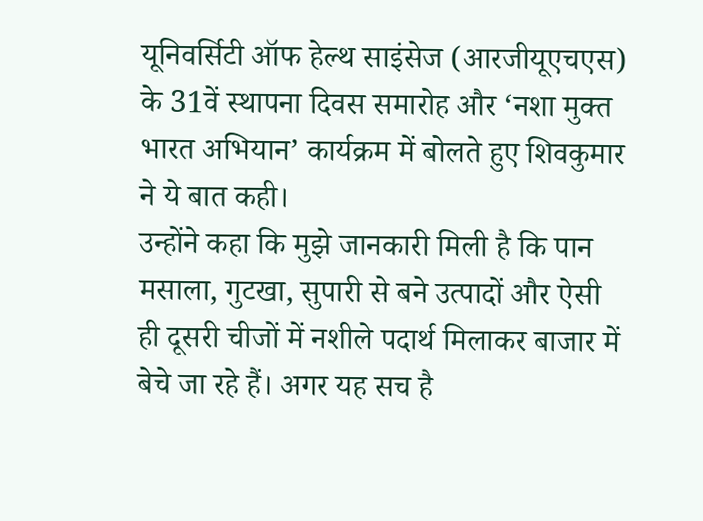यूनिवर्सिटी ऑफ हेल्थ साइंसेज (आरजीयूएचएस) के 31वें स्थापना दिवस समारोह और ‘नशा मुक्त भारत अभियान’ कार्यक्रम में बोलते हुए शिवकुमार ने ये बात कही।
उन्होंने कहा कि मुझे जानकारी मिली है कि पान मसाला, गुटखा, सुपारी से बने उत्पादों और ऐसी ही दूसरी चीजों में नशीले पदार्थ मिलाकर बाजार में बेचे जा रहे हैं। अगर यह सच है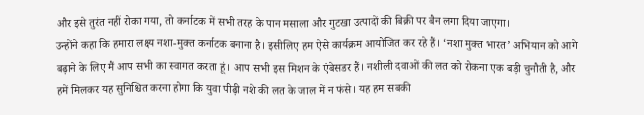और इसे तुरंत नहीं रोका गया, तो कर्नाटक में सभी तरह के पान मसाला और गुटखा उत्पादों की बिक्री पर बैन लगा दिया जाएगा।
उन्होंने कहा कि हमारा लक्ष्य नशा-मुक्त कर्नाटक बनाना है। इसीलिए हम ऐसे कार्यक्रम आयोजित कर रहे हैं। ‘नशा मुक्त भारत’ अभियान को आगे बढ़ाने के लिए मैं आप सभी का स्वागत करता हूं। आप सभी इस मिशन के एंबेसडर हैं। नशीली दवाओं की लत को रोकना एक बड़ी चुनौती है, और हमें मिलकर यह सुनिश्चित करना होगा कि युवा पीढ़ी नशे की लत के जाल में न फंसे। यह हम सबकी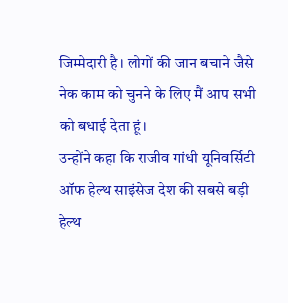जिम्मेदारी है। लोगों की जान बचाने जैसे नेक काम को चुनने के लिए मैं आप सभी को बधाई देता हूं।
उन्होंने कहा कि राजीव गांधी यूनिवर्सिटी ऑफ हेल्थ साइंसेज देश की सबसे बड़ी हेल्थ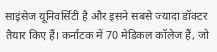साइंसेज यूनिवर्सिटी है और इसने सबसे ज्यादा डॉक्टर तैयार किए हैं। कर्नाटक में 70 मेडिकल कॉलेज हैं, जो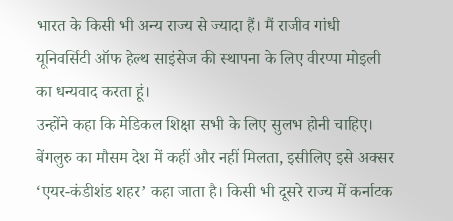भारत के किसी भी अन्य राज्य से ज्यादा हैं। मैं राजीव गांधी यूनिवर्सिटी ऑफ हेल्थ साइंसेज की स्थापना के लिए वीरप्पा मोइली का धन्यवाद करता हूं।
उन्होंने कहा कि मेडिकल शिक्षा सभी के लिए सुलभ होनी चाहिए। बेंगलुरु का मौसम देश में कहीं और नहीं मिलता, इसीलिए इसे अक्सर ‘एयर-कंडीशंड शहर’ कहा जाता है। किसी भी दूसरे राज्य में कर्नाटक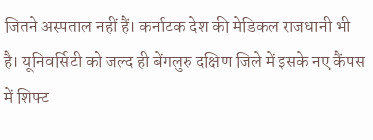जितने अस्पताल नहीं हैं। कर्नाटक देश की मेडिकल राजधानी भी है। यूनिवर्सिटी को जल्द ही बेंगलुरु दक्षिण जिले में इसके नए कैंपस में शिफ्ट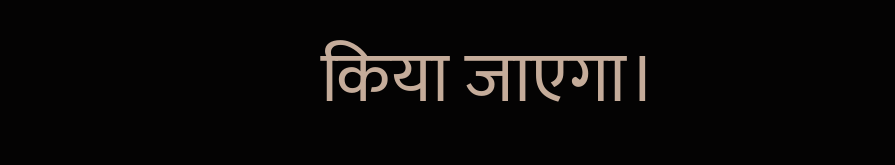किया जाएगा।